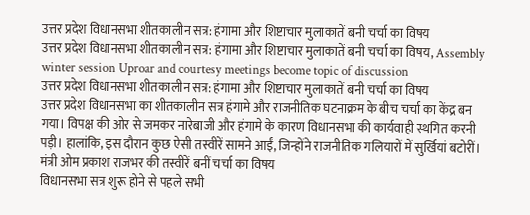उत्तर प्रदेश विधानसभा शीतकालीन सत्र: हंगामा और शिष्टाचार मुलाकातें बनी चर्चा का विषय
उत्तर प्रदेश विधानसभा शीतकालीन सत्र: हंगामा और शिष्टाचार मुलाकातें बनी चर्चा का विषय, Assembly winter session Uproar and courtesy meetings become topic of discussion
उत्तर प्रदेश विधानसभा शीतकालीन सत्र: हंगामा और शिष्टाचार मुलाकातें बनी चर्चा का विषय
उत्तर प्रदेश विधानसभा का शीतकालीन सत्र हंगामे और राजनीतिक घटनाक्रम के बीच चर्चा का केंद्र बन गया। विपक्ष की ओर से जमकर नारेबाजी और हंगामे के कारण विधानसभा की कार्यवाही स्थगित करनी पड़ी। हालांकि, इस दौरान कुछ ऐसी तस्वीरें सामने आईं, जिन्होंने राजनीतिक गलियारों में सुर्खियां बटोरीं।
मंत्री ओम प्रकाश राजभर की तस्वीरें बनीं चर्चा का विषय
विधानसभा सत्र शुरू होने से पहले सभी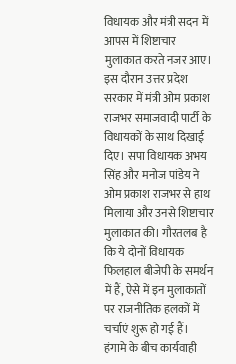विधायक और मंत्री सदन में आपस में शिष्टाचार मुलाकात करते नजर आए। इस दौरान उत्तर प्रदेश सरकार में मंत्री ओम प्रकाश राजभर समाजवादी पार्टी के विधायकों के साथ दिखाई दिए। सपा विधायक अभय सिंह और मनोज पांडेय ने ओम प्रकाश राजभर से हाथ मिलाया और उनसे शिष्टाचार मुलाकात की। गौरतलब है कि ये दोनों विधायक फिलहाल बीजेपी के समर्थन में हैं, ऐसे में इन मुलाकातों पर राजनीतिक हलकों में चर्चाएं शुरू हो गई हैं।
हंगामे के बीच कार्यवाही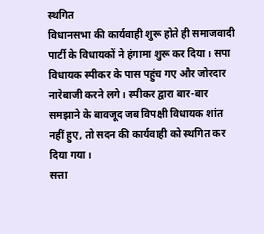स्थगित
विधानसभा की कार्यवाही शुरू होते ही समाजवादी पार्टी के विधायकों ने हंगामा शुरू कर दिया। सपा विधायक स्पीकर के पास पहुंच गए और जोरदार नारेबाजी करने लगे। स्पीकर द्वारा बार-बार समझाने के बावजूद जब विपक्षी विधायक शांत नहीं हुए, तो सदन की कार्यवाही को स्थगित कर दिया गया।
सत्ता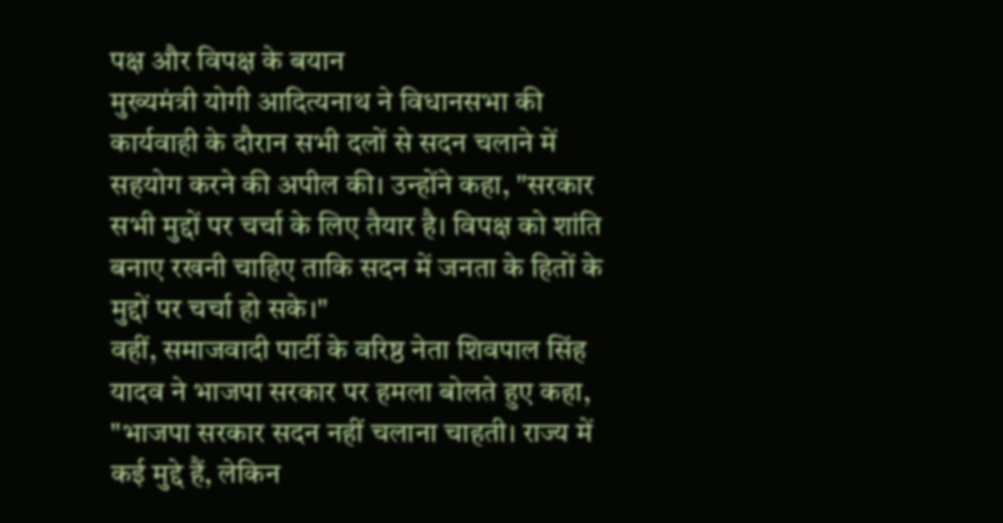पक्ष और विपक्ष के बयान
मुख्यमंत्री योगी आदित्यनाथ ने विधानसभा की कार्यवाही के दौरान सभी दलों से सदन चलाने में सहयोग करने की अपील की। उन्होंने कहा, "सरकार सभी मुद्दों पर चर्चा के लिए तैयार है। विपक्ष को शांति बनाए रखनी चाहिए ताकि सदन में जनता के हितों के मुद्दों पर चर्चा हो सके।"
वहीं, समाजवादी पार्टी के वरिष्ठ नेता शिवपाल सिंह यादव ने भाजपा सरकार पर हमला बोलते हुए कहा, "भाजपा सरकार सदन नहीं चलाना चाहती। राज्य में कई मुद्दे हैं, लेकिन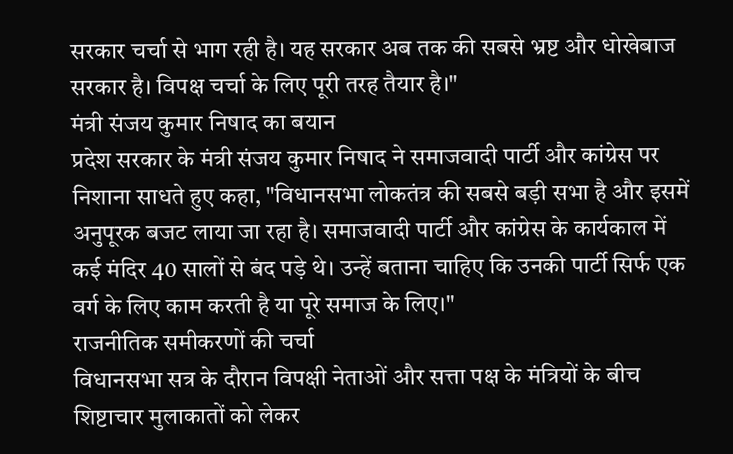सरकार चर्चा से भाग रही है। यह सरकार अब तक की सबसे भ्रष्ट और धोखेबाज सरकार है। विपक्ष चर्चा के लिए पूरी तरह तैयार है।"
मंत्री संजय कुमार निषाद का बयान
प्रदेश सरकार के मंत्री संजय कुमार निषाद ने समाजवादी पार्टी और कांग्रेस पर निशाना साधते हुए कहा, "विधानसभा लोकतंत्र की सबसे बड़ी सभा है और इसमें अनुपूरक बजट लाया जा रहा है। समाजवादी पार्टी और कांग्रेस के कार्यकाल में कई मंदिर 40 सालों से बंद पड़े थे। उन्हें बताना चाहिए कि उनकी पार्टी सिर्फ एक वर्ग के लिए काम करती है या पूरे समाज के लिए।"
राजनीतिक समीकरणों की चर्चा
विधानसभा सत्र के दौरान विपक्षी नेताओं और सत्ता पक्ष के मंत्रियों के बीच शिष्टाचार मुलाकातों को लेकर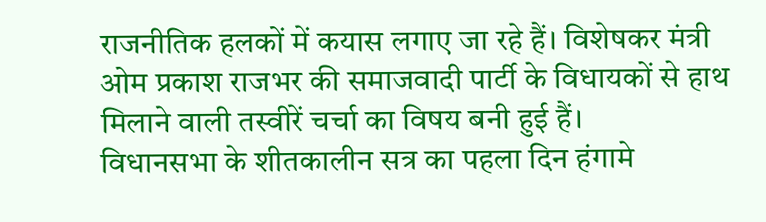राजनीतिक हलकों में कयास लगाए जा रहे हैं। विशेषकर मंत्री ओम प्रकाश राजभर की समाजवादी पार्टी के विधायकों से हाथ मिलाने वाली तस्वीरें चर्चा का विषय बनी हुई हैं।
विधानसभा के शीतकालीन सत्र का पहला दिन हंगामे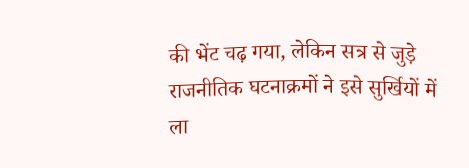की भेंट चढ़ गया, लेकिन सत्र से जुड़े राजनीतिक घटनाक्रमों ने इसे सुर्खियों में ला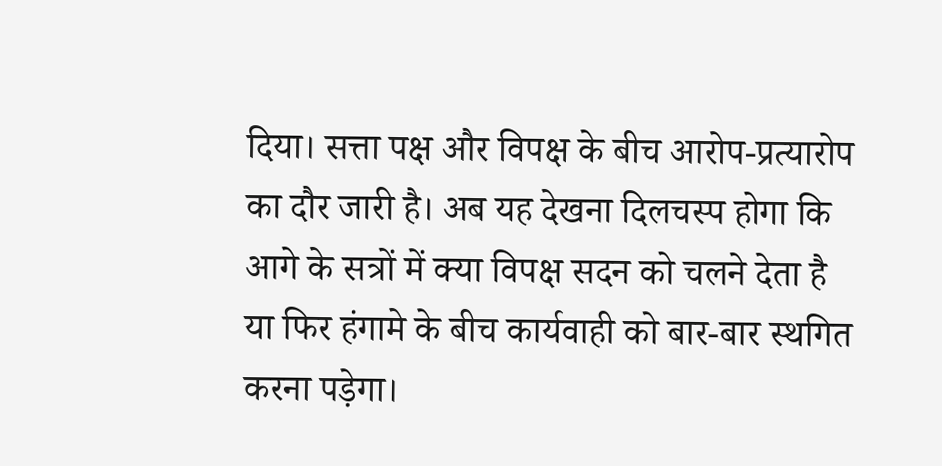दिया। सत्ता पक्ष और विपक्ष के बीच आरोप-प्रत्यारोप का दौर जारी है। अब यह देखना दिलचस्प होगा कि आगे के सत्रों में क्या विपक्ष सदन को चलने देता है या फिर हंगामे के बीच कार्यवाही को बार-बार स्थगित करना पड़ेगा।